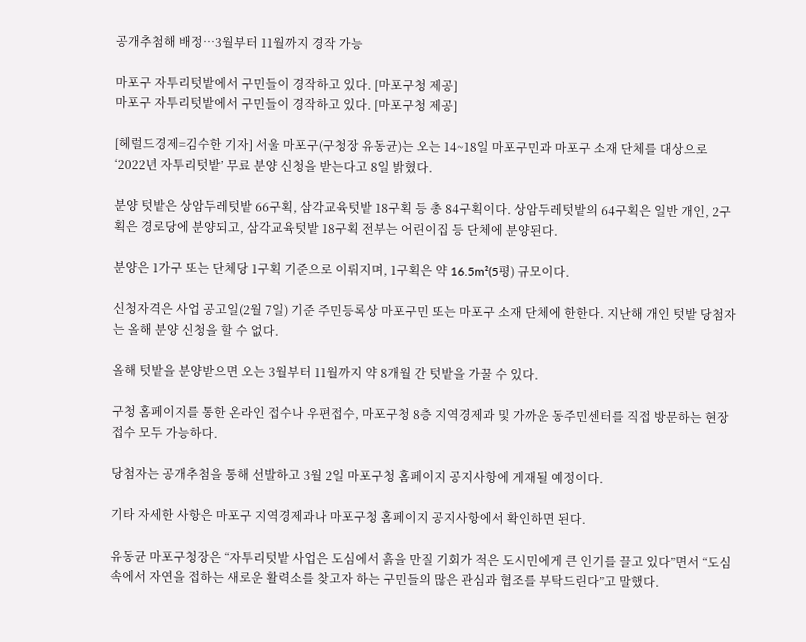공개추첨해 배정…3월부터 11월까지 경작 가능

마포구 자투리텃밭에서 구민들이 경작하고 있다. [마포구청 제공]
마포구 자투리텃밭에서 구민들이 경작하고 있다. [마포구청 제공]

[헤럴드경제=김수한 기자] 서울 마포구(구청장 유동균)는 오는 14~18일 마포구민과 마포구 소재 단체를 대상으로 ‘2022년 자투리텃밭’ 무료 분양 신청을 받는다고 8일 밝혔다.

분양 텃밭은 상암두레텃밭 66구획, 삼각교육텃밭 18구획 등 총 84구획이다. 상암두레텃밭의 64구획은 일반 개인, 2구획은 경로당에 분양되고, 삼각교육텃밭 18구획 전부는 어린이집 등 단체에 분양된다.

분양은 1가구 또는 단체당 1구획 기준으로 이뤄지며, 1구획은 약 16.5m²(5평) 규모이다.

신청자격은 사업 공고일(2월 7일) 기준 주민등록상 마포구민 또는 마포구 소재 단체에 한한다. 지난해 개인 텃밭 당첨자는 올해 분양 신청을 할 수 없다.

올해 텃밭을 분양받으면 오는 3월부터 11월까지 약 8개월 간 텃밭을 가꿀 수 있다.

구청 홈페이지를 통한 온라인 접수나 우편접수, 마포구청 8층 지역경제과 및 가까운 동주민센터를 직접 방문하는 현장접수 모두 가능하다.

당첨자는 공개추첨을 통해 선발하고 3월 2일 마포구청 홈페이지 공지사항에 게재될 예정이다.

기타 자세한 사항은 마포구 지역경제과나 마포구청 홈페이지 공지사항에서 확인하면 된다.

유동균 마포구청장은 “자투리텃밭 사업은 도심에서 흙을 만질 기회가 적은 도시민에게 큰 인기를 끌고 있다”면서 “도심 속에서 자연을 접하는 새로운 활력소를 찾고자 하는 구민들의 많은 관심과 협조를 부탁드린다”고 말했다.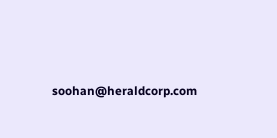soohan@heraldcorp.com